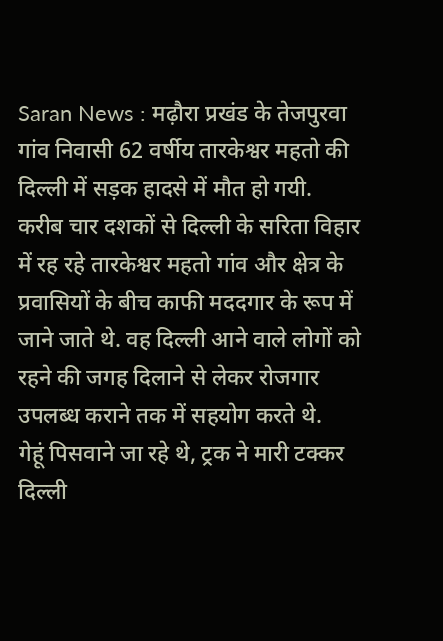Saran News : मढ़ौरा प्रखंड के तेजपुरवा गांव निवासी 62 वर्षीय तारकेश्वर महतो की दिल्ली में सड़क हादसे में मौत हो गयी. करीब चार दशकों से दिल्ली के सरिता विहार में रह रहे तारकेश्वर महतो गांव और क्षेत्र के प्रवासियों के बीच काफी मददगार के रूप में जाने जाते थे. वह दिल्ली आने वाले लोगों को रहने की जगह दिलाने से लेकर रोजगार उपलब्ध कराने तक में सहयोग करते थे.
गेहूं पिसवाने जा रहे थे, ट्रक ने मारी टक्कर
दिल्ली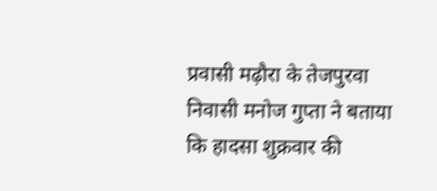प्रवासी मढ़ौरा के तेजपुरवा निवासी मनोज गुप्ता ने बताया कि हादसा शुक्रवार की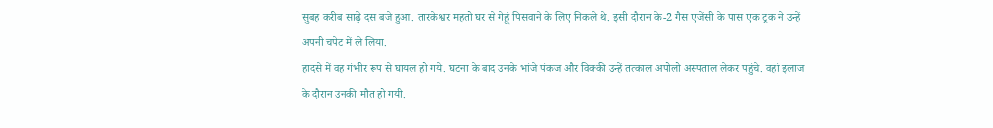सुबह करीब साढ़े दस बजे हुआ. तारकेश्वर महतो घर से गेहूं पिसवाने के लिए निकले थे. इसी दौरान के-2 गैस एजेंसी के पास एक ट्रक ने उन्हें अपनी चपेट में ले लिया.
हादसे में वह गंभीर रूप से घायल हो गये. घटना के बाद उनके भांजे पंकज और विक्की उन्हें तत्काल अपोलो अस्पताल लेकर पहुंचे. वहां इलाज के दौरान उनकी मौत हो गयी.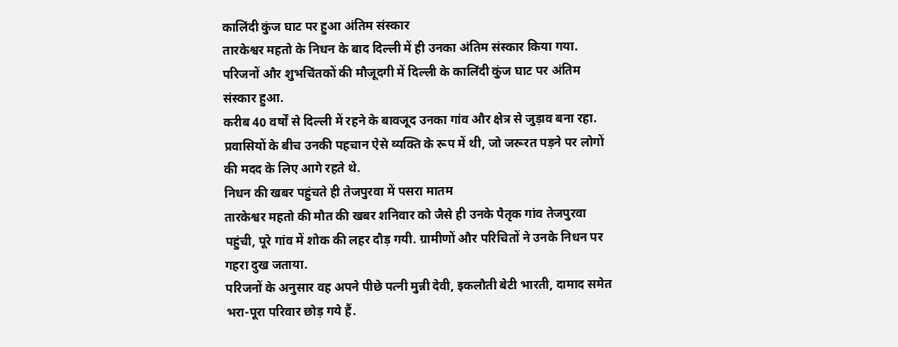कालिंदी कुंज घाट पर हुआ अंतिम संस्कार
तारकेश्वर महतो के निधन के बाद दिल्ली में ही उनका अंतिम संस्कार किया गया. परिजनों और शुभचिंतकों की मौजूदगी में दिल्ली के कालिंदी कुंज घाट पर अंतिम संस्कार हुआ.
करीब 40 वर्षों से दिल्ली में रहने के बावजूद उनका गांव और क्षेत्र से जुड़ाव बना रहा. प्रवासियों के बीच उनकी पहचान ऐसे व्यक्ति के रूप में थी, जो जरूरत पड़ने पर लोगों की मदद के लिए आगे रहते थे.
निधन की खबर पहुंचते ही तेजपुरवा में पसरा मातम
तारकेश्वर महतो की मौत की खबर शनिवार को जैसे ही उनके पैतृक गांव तेजपुरवा पहुंची, पूरे गांव में शोक की लहर दौड़ गयी. ग्रामीणों और परिचितों ने उनके निधन पर गहरा दुख जताया.
परिजनों के अनुसार वह अपने पीछे पत्नी मुन्नी देवी, इकलौती बेटी भारती, दामाद समेत भरा-पूरा परिवार छोड़ गये हैं.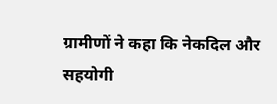ग्रामीणों ने कहा कि नेकदिल और सहयोगी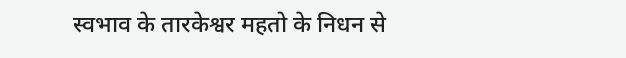स्वभाव के तारकेश्वर महतो के निधन से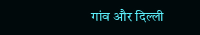गांव और दिल्ली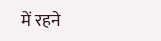में रहने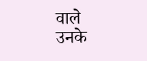वाले उनके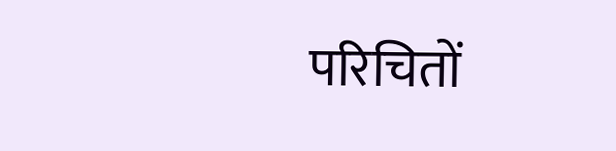परिचितों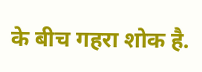के बीच गहरा शोक है.